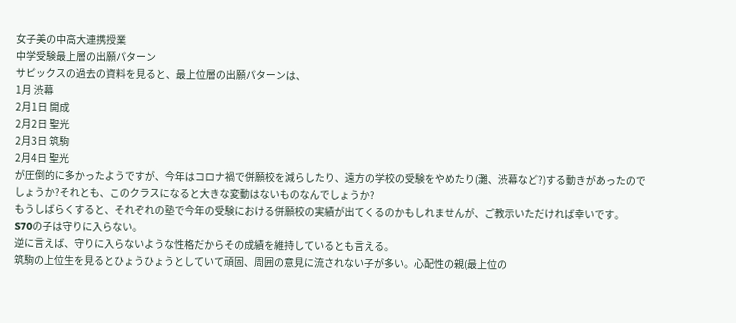女子美の中高大連携授業
中学受験最上層の出願パターン
サピックスの過去の資料を見ると、最上位層の出願パターンは、
1月 渋幕
2月1日 開成
2月2日 聖光
2月3日 筑駒
2月4日 聖光
が圧倒的に多かったようですが、今年はコロナ禍で併願校を減らしたり、遠方の学校の受験をやめたり(灘、渋幕など?)する動きがあったのでしょうか?それとも、このクラスになると大きな変動はないものなんでしょうか?
もうしばらくすると、それぞれの塾で今年の受験における併願校の実績が出てくるのかもしれませんが、ご教示いただければ幸いです。
S70の子は守りに入らない。
逆に言えば、守りに入らないような性格だからその成績を維持しているとも言える。
筑駒の上位生を見るとひょうひょうとしていて頑固、周囲の意見に流されない子が多い。心配性の親(最上位の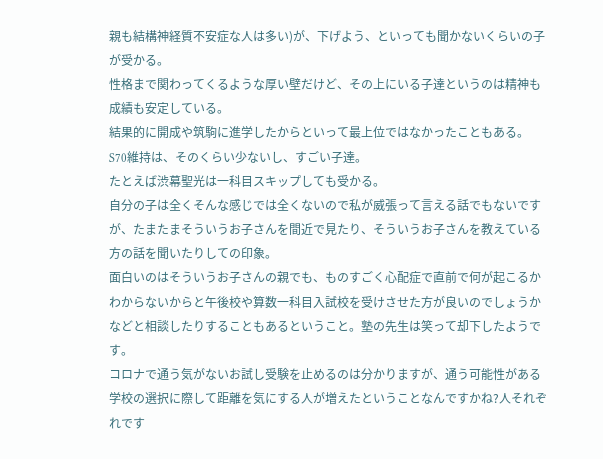親も結構神経質不安症な人は多い)が、下げよう、といっても聞かないくらいの子が受かる。
性格まで関わってくるような厚い壁だけど、その上にいる子達というのは精神も成績も安定している。
結果的に開成や筑駒に進学したからといって最上位ではなかったこともある。
S70維持は、そのくらい少ないし、すごい子達。
たとえば渋幕聖光は一科目スキップしても受かる。
自分の子は全くそんな感じでは全くないので私が威張って言える話でもないですが、たまたまそういうお子さんを間近で見たり、そういうお子さんを教えている方の話を聞いたりしての印象。
面白いのはそういうお子さんの親でも、ものすごく心配症で直前で何が起こるかわからないからと午後校や算数一科目入試校を受けさせた方が良いのでしょうかなどと相談したりすることもあるということ。塾の先生は笑って却下したようです。
コロナで通う気がないお試し受験を止めるのは分かりますが、通う可能性がある学校の選択に際して距離を気にする人が増えたということなんですかね?人それぞれです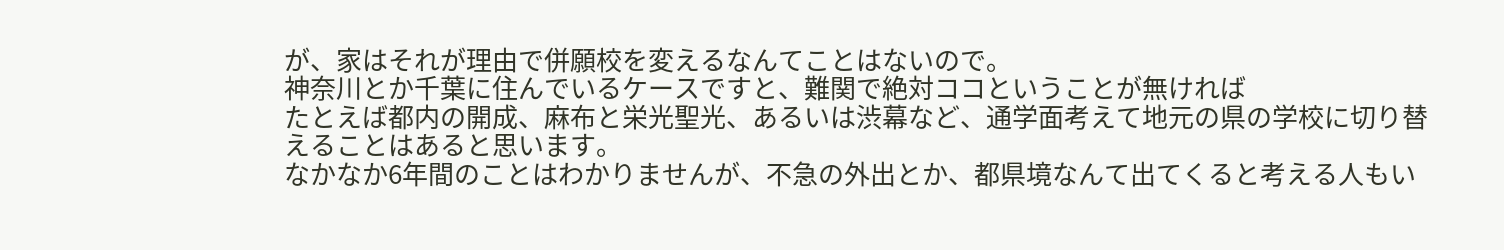が、家はそれが理由で併願校を変えるなんてことはないので。
神奈川とか千葉に住んでいるケースですと、難関で絶対ココということが無ければ
たとえば都内の開成、麻布と栄光聖光、あるいは渋幕など、通学面考えて地元の県の学校に切り替えることはあると思います。
なかなか6年間のことはわかりませんが、不急の外出とか、都県境なんて出てくると考える人もい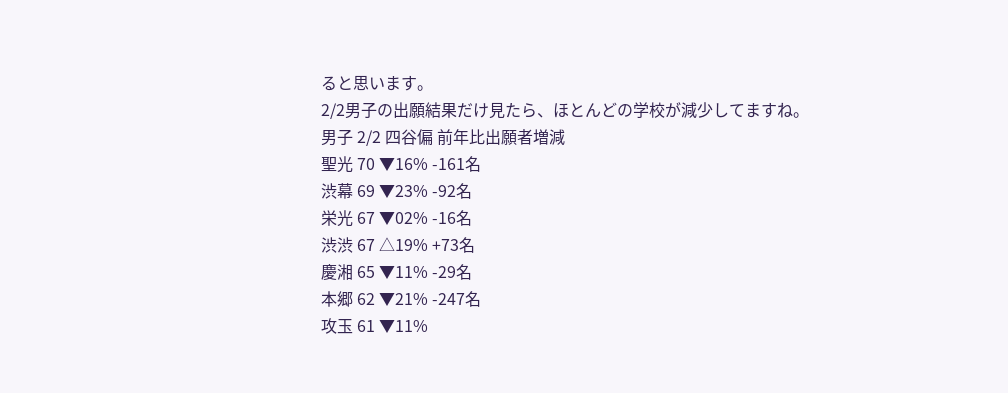ると思います。
2/2男子の出願結果だけ見たら、ほとんどの学校が減少してますね。
男子 2/2 四谷偏 前年比出願者増減
聖光 70 ▼16% -161名
渋幕 69 ▼23% -92名
栄光 67 ▼02% -16名
渋渋 67 △19% +73名
慶湘 65 ▼11% -29名
本郷 62 ▼21% -247名
攻玉 61 ▼11%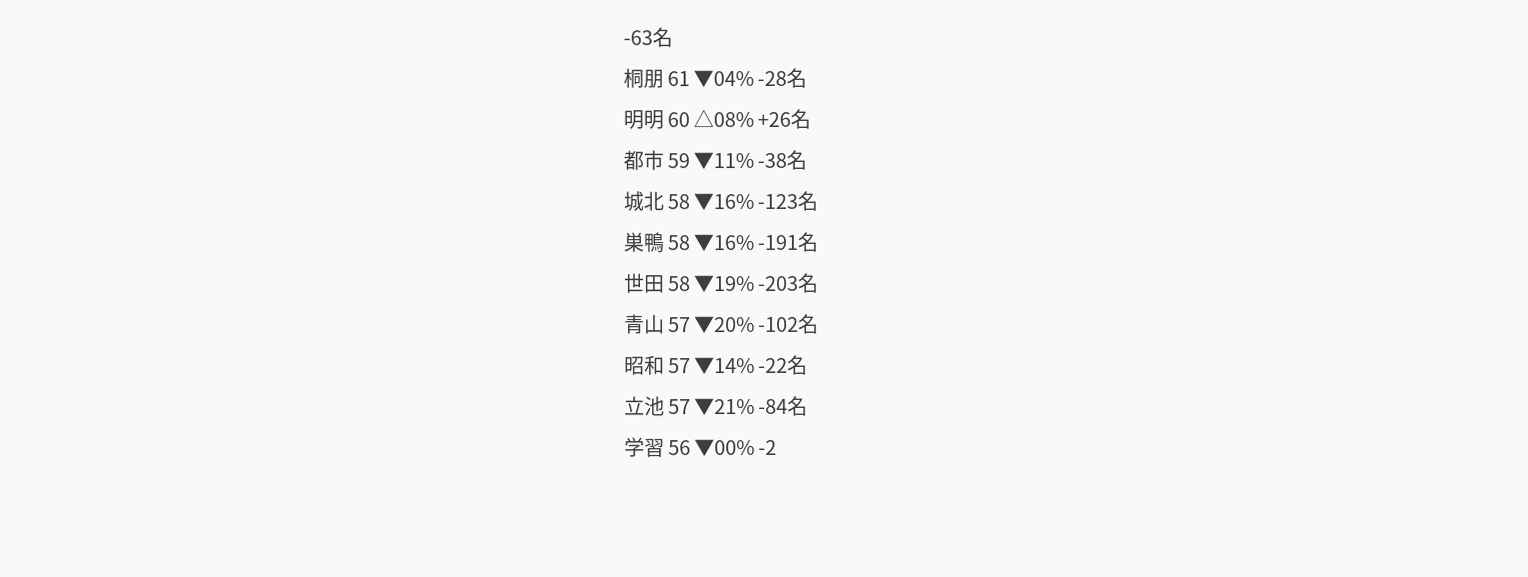-63名
桐朋 61 ▼04% -28名
明明 60 △08% +26名
都市 59 ▼11% -38名
城北 58 ▼16% -123名
巣鴨 58 ▼16% -191名
世田 58 ▼19% -203名
青山 57 ▼20% -102名
昭和 57 ▼14% -22名
立池 57 ▼21% -84名
学習 56 ▼00% -2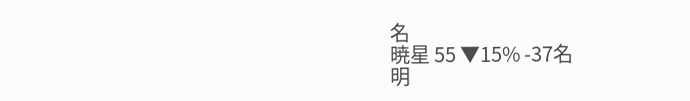名
暁星 55 ▼15% -37名
明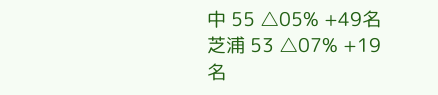中 55 △05% +49名
芝浦 53 △07% +19名